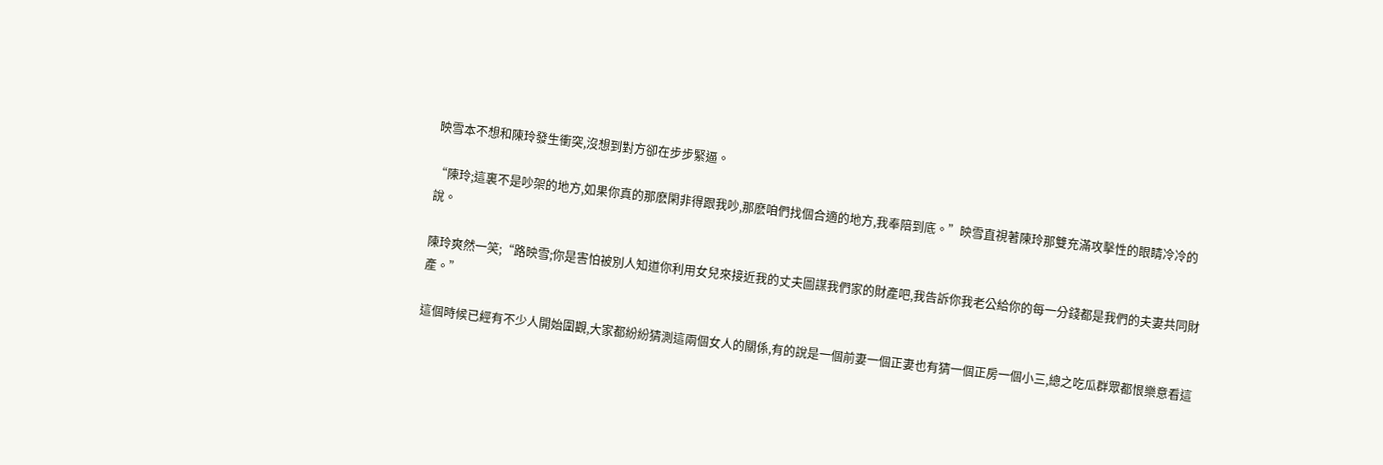映雪本不想和陳玲發生衝突,沒想到對方卻在步步緊逼。

“陳玲;這裏不是吵架的地方,如果你真的那麽閑非得跟我吵,那麽咱們找個合適的地方,我奉陪到底。”映雪直視著陳玲那雙充滿攻擊性的眼睛冷冷的說。

陳玲爽然一笑;“路映雪;你是害怕被別人知道你利用女兒來接近我的丈夫圖謀我們家的財產吧,我告訴你我老公給你的每一分錢都是我們的夫妻共同財產。”

這個時候已經有不少人開始圍觀,大家都紛紛猜測這兩個女人的關係,有的說是一個前妻一個正妻也有猜一個正房一個小三,總之吃瓜群眾都恨樂意看這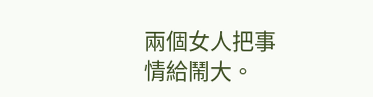兩個女人把事情給鬧大。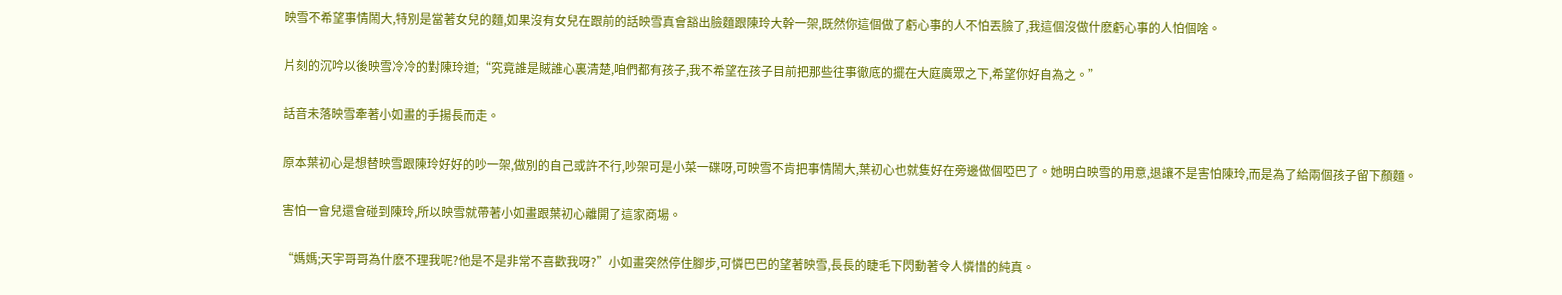映雪不希望事情鬧大,特別是當著女兒的麵,如果沒有女兒在跟前的話映雪真會豁出臉麵跟陳玲大幹一架,既然你這個做了虧心事的人不怕丟臉了,我這個沒做什麽虧心事的人怕個啥。

片刻的沉吟以後映雪冷冷的對陳玲道;“究竟誰是賊誰心裏清楚,咱們都有孩子,我不希望在孩子目前把那些往事徹底的擺在大庭廣眾之下,希望你好自為之。”

話音未落映雪牽著小如畫的手揚長而走。

原本葉初心是想替映雪跟陳玲好好的吵一架,做別的自己或許不行,吵架可是小菜一碟呀,可映雪不肯把事情鬧大,葉初心也就隻好在旁邊做個啞巴了。她明白映雪的用意,退讓不是害怕陳玲,而是為了給兩個孩子留下顏麵。

害怕一會兒還會碰到陳玲,所以映雪就帶著小如畫跟葉初心離開了這家商場。

“媽媽;天宇哥哥為什麽不理我呢?他是不是非常不喜歡我呀?”小如畫突然停住腳步,可憐巴巴的望著映雪,長長的睫毛下閃動著令人憐惜的純真。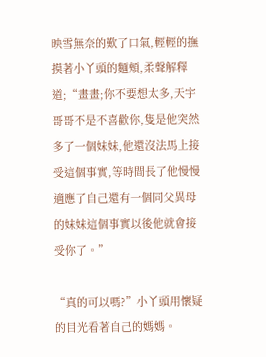映雪無奈的歎了口氣,輕輕的撫摸著小丫頭的麵頰,柔聲解釋道;“畫畫;你不要想太多,天宇哥哥不是不喜歡你,隻是他突然多了一個妹妹,他還沒法馬上接受這個事實,等時間長了他慢慢適應了自己還有一個同父異母的妹妹這個事實以後他就會接受你了。”

“真的可以嗎?”小丫頭用懷疑的目光看著自己的媽媽。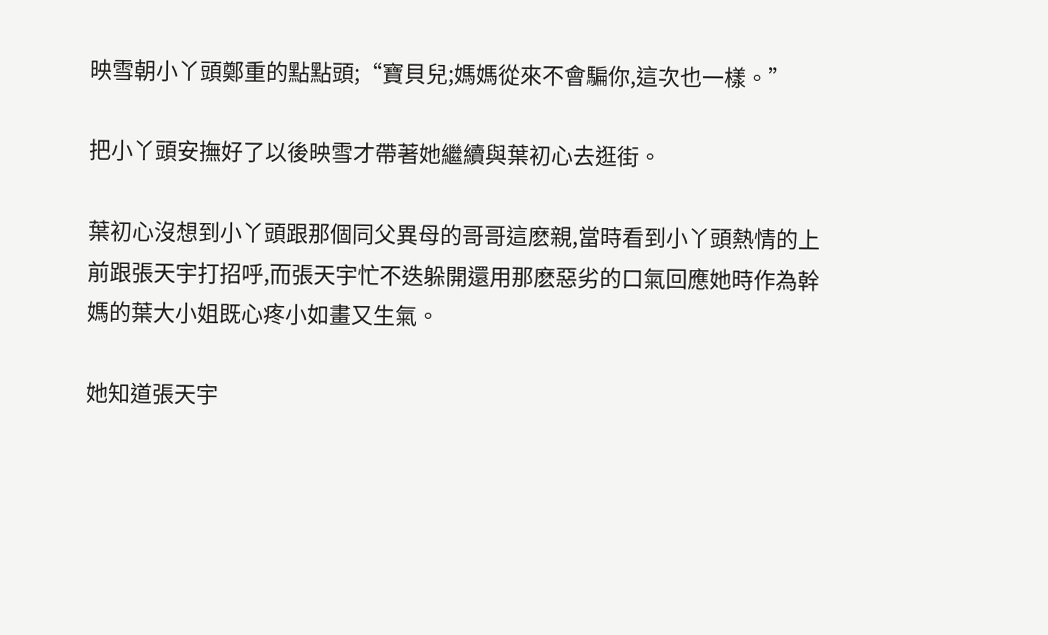映雪朝小丫頭鄭重的點點頭;“寶貝兒;媽媽從來不會騙你,這次也一樣。”

把小丫頭安撫好了以後映雪才帶著她繼續與葉初心去逛街。

葉初心沒想到小丫頭跟那個同父異母的哥哥這麽親,當時看到小丫頭熱情的上前跟張天宇打招呼,而張天宇忙不迭躲開還用那麽惡劣的口氣回應她時作為幹媽的葉大小姐既心疼小如畫又生氣。

她知道張天宇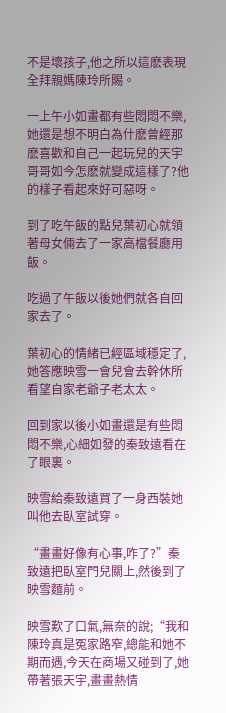不是壞孩子,他之所以這麽表現全拜親媽陳玲所賜。

一上午小如畫都有些悶悶不樂,她還是想不明白為什麽曾經那麽喜歡和自己一起玩兒的天宇哥哥如今怎麽就變成這樣了?他的樣子看起來好可惡呀。

到了吃午飯的點兒葉初心就領著母女倆去了一家高檔餐廳用飯。

吃過了午飯以後她們就各自回家去了。

葉初心的情緒已經區域穩定了,她答應映雪一會兒會去幹休所看望自家老爺子老太太。

回到家以後小如畫還是有些悶悶不樂,心細如發的秦致遠看在了眼裏。

映雪給秦致遠買了一身西裝她叫他去臥室試穿。

“畫畫好像有心事,咋了?”秦致遠把臥室門兒關上,然後到了映雪麵前。

映雪歎了口氣,無奈的說;“我和陳玲真是冤家路窄,總能和她不期而遇,今天在商場又碰到了,她帶著張天宇,畫畫熱情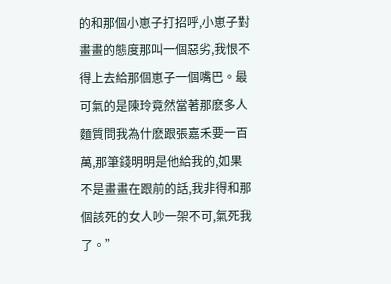的和那個小崽子打招呼,小崽子對畫畫的態度那叫一個惡劣,我恨不得上去給那個崽子一個嘴巴。最可氣的是陳玲竟然當著那麽多人麵質問我為什麽跟張嘉禾要一百萬,那筆錢明明是他給我的,如果不是畫畫在跟前的話,我非得和那個該死的女人吵一架不可,氣死我了。”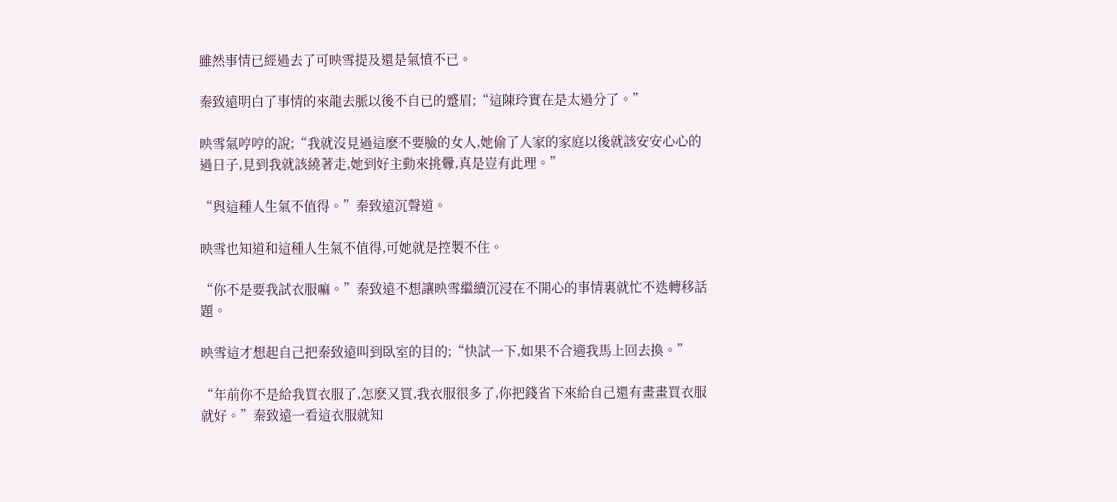雖然事情已經過去了可映雪提及還是氣憤不已。

秦致遠明白了事情的來龍去脈以後不自已的蹙眉;“這陳玲實在是太過分了。”

映雪氣哼哼的說;“我就沒見過這麽不要臉的女人,她偷了人家的家庭以後就該安安心心的過日子,見到我就該繞著走,她到好主動來挑釁,真是豈有此理。”

“與這種人生氣不值得。”秦致遠沉聲道。

映雪也知道和這種人生氣不值得,可她就是控製不住。

“你不是要我試衣服嘛。”秦致遠不想讓映雪繼續沉浸在不開心的事情裏就忙不迭轉移話題。

映雪這才想起自己把秦致遠叫到臥室的目的;“快試一下,如果不合適我馬上回去換。”

“年前你不是給我買衣服了,怎麽又買,我衣服很多了,你把錢省下來給自己還有畫畫買衣服就好。”秦致遠一看這衣服就知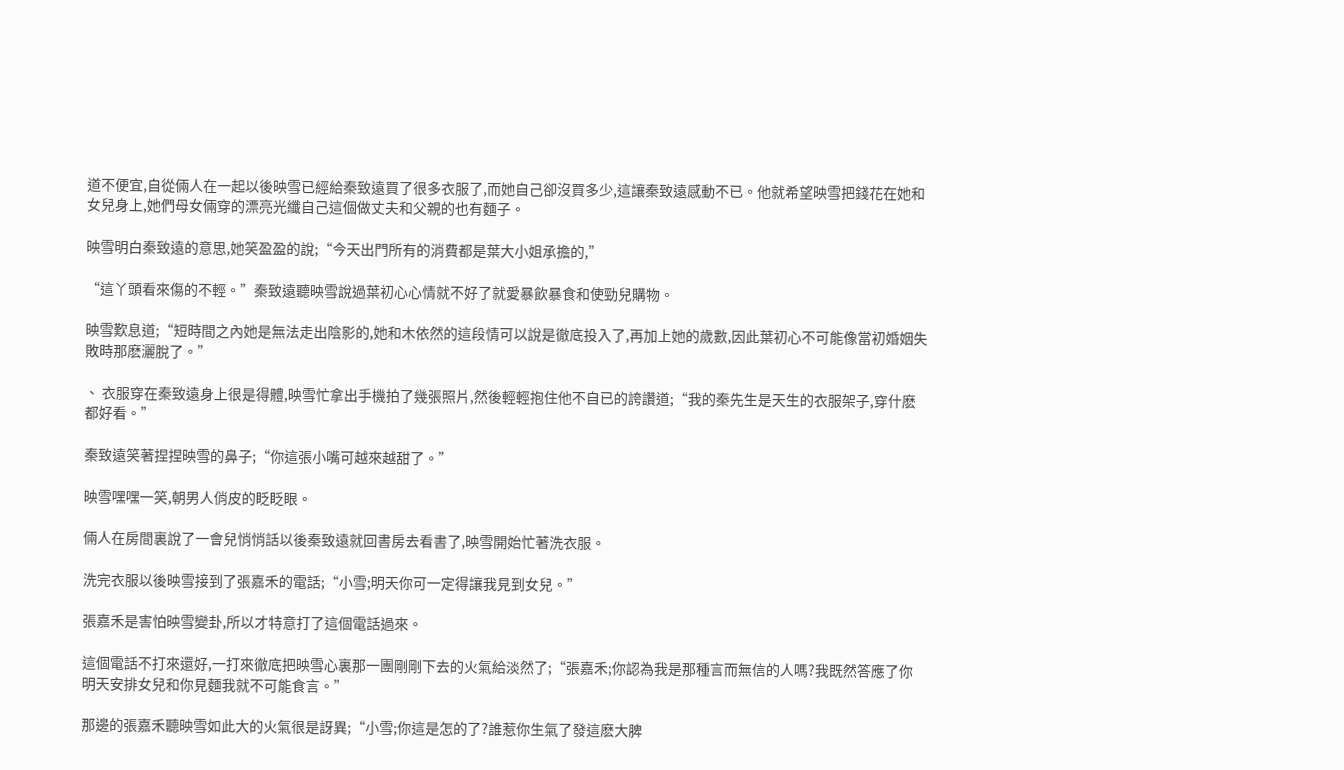道不便宜,自從倆人在一起以後映雪已經給秦致遠買了很多衣服了,而她自己卻沒買多少,這讓秦致遠感動不已。他就希望映雪把錢花在她和女兒身上,她們母女倆穿的漂亮光纖自己這個做丈夫和父親的也有麵子。

映雪明白秦致遠的意思,她笑盈盈的說;“今天出門所有的消費都是葉大小姐承擔的,”

“這丫頭看來傷的不輕。”秦致遠聽映雪說過葉初心心情就不好了就愛暴飲暴食和使勁兒購物。

映雪歎息道;“短時間之內她是無法走出陰影的,她和木依然的這段情可以說是徹底投入了,再加上她的歲數,因此葉初心不可能像當初婚姻失敗時那麽灑脫了。”

、 衣服穿在秦致遠身上很是得體,映雪忙拿出手機拍了幾張照片,然後輕輕抱住他不自已的誇讚道;“我的秦先生是天生的衣服架子,穿什麽都好看。”

秦致遠笑著捏捏映雪的鼻子;“你這張小嘴可越來越甜了。”

映雪嘿嘿一笑,朝男人俏皮的眨眨眼。

倆人在房間裏說了一會兒悄悄話以後秦致遠就回書房去看書了,映雪開始忙著洗衣服。

洗完衣服以後映雪接到了張嘉禾的電話;“小雪;明天你可一定得讓我見到女兒。”

張嘉禾是害怕映雪變卦,所以才特意打了這個電話過來。

這個電話不打來還好,一打來徹底把映雪心裏那一團剛剛下去的火氣給淡然了;“張嘉禾;你認為我是那種言而無信的人嗎?我既然答應了你明天安排女兒和你見麵我就不可能食言。”

那邊的張嘉禾聽映雪如此大的火氣很是訝異;“小雪;你這是怎的了?誰惹你生氣了發這麽大脾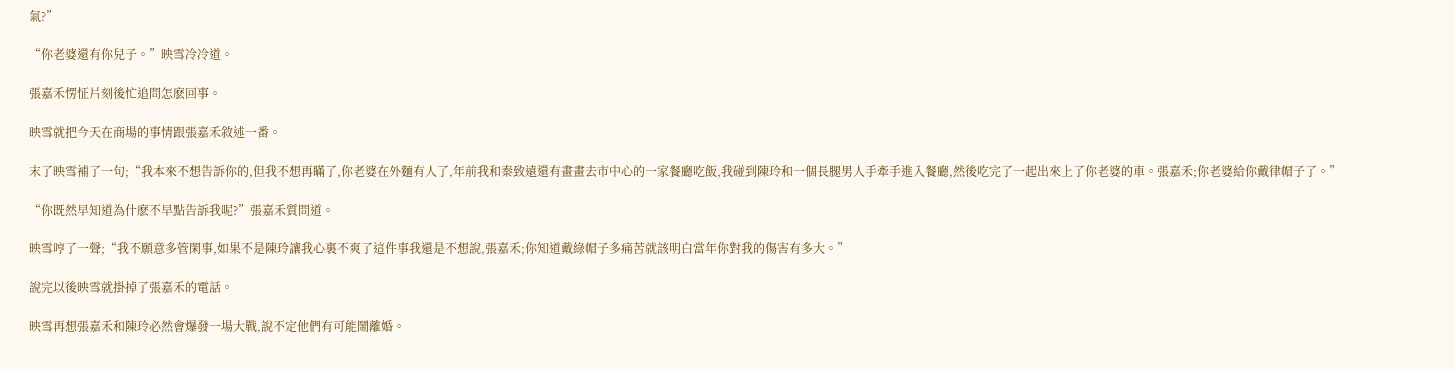氣?”

“你老婆還有你兒子。”映雪冷冷道。

張嘉禾愣怔片刻後忙追問怎麽回事。

映雪就把今天在商場的事情跟張嘉禾敘述一番。

末了映雪補了一句;“我本來不想告訴你的,但我不想再瞞了,你老婆在外麵有人了,年前我和秦致遠還有畫畫去市中心的一家餐廳吃飯,我碰到陳玲和一個長腿男人手牽手進入餐廳,然後吃完了一起出來上了你老婆的車。張嘉禾;你老婆給你戴律帽子了。”

“你既然早知道為什麽不早點告訴我呢?”張嘉禾質問道。

映雪哼了一聲;“我不願意多管閑事,如果不是陳玲讓我心裏不爽了這件事我還是不想說,張嘉禾;你知道戴綠帽子多痛苦就該明白當年你對我的傷害有多大。”

說完以後映雪就掛掉了張嘉禾的電話。

映雪再想張嘉禾和陳玲必然會爆發一場大戰,說不定他們有可能鬧離婚。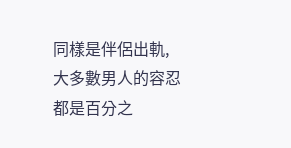同樣是伴侶出軌,大多數男人的容忍都是百分之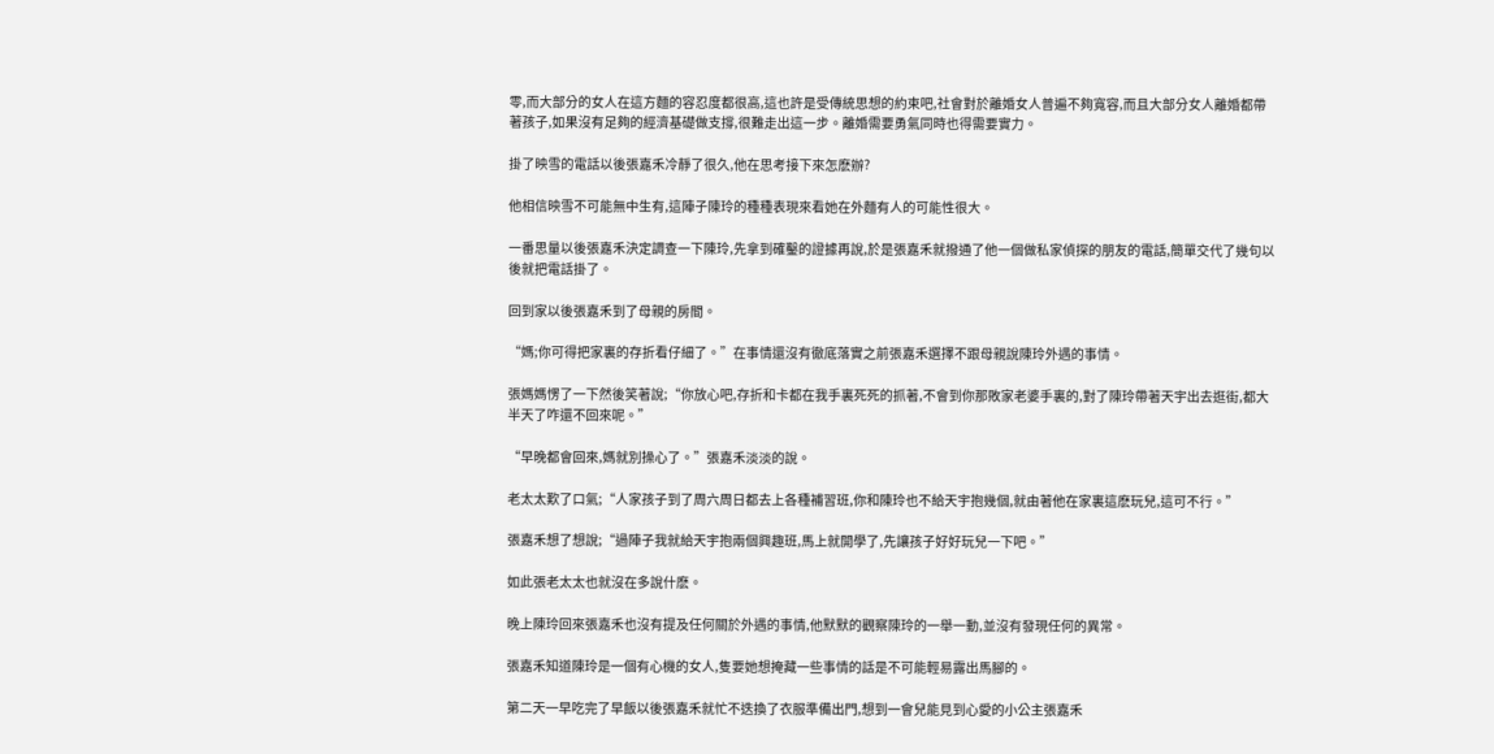零,而大部分的女人在這方麵的容忍度都很高,這也許是受傳統思想的約束吧,社會對於離婚女人普遍不夠寬容,而且大部分女人離婚都帶著孩子,如果沒有足夠的經濟基礎做支撐,很難走出這一步。離婚需要勇氣同時也得需要實力。

掛了映雪的電話以後張嘉禾冷靜了很久,他在思考接下來怎麽辦?

他相信映雪不可能無中生有,這陣子陳玲的種種表現來看她在外麵有人的可能性很大。

一番思量以後張嘉禾決定調查一下陳玲,先拿到確鑿的證據再說,於是張嘉禾就撥通了他一個做私家偵探的朋友的電話,簡單交代了幾句以後就把電話掛了。

回到家以後張嘉禾到了母親的房間。

“媽;你可得把家裏的存折看仔細了。”在事情還沒有徹底落實之前張嘉禾選擇不跟母親說陳玲外遇的事情。

張媽媽愣了一下然後笑著說;“你放心吧,存折和卡都在我手裏死死的抓著,不會到你那敗家老婆手裏的,對了陳玲帶著天宇出去逛街,都大半天了咋還不回來呢。”

“早晚都會回來,媽就別操心了。”張嘉禾淡淡的說。

老太太歎了口氣;“人家孩子到了周六周日都去上各種補習班,你和陳玲也不給天宇抱幾個,就由著他在家裏這麽玩兒,這可不行。”

張嘉禾想了想說;“過陣子我就給天宇抱兩個興趣班,馬上就開學了,先讓孩子好好玩兒一下吧。”

如此張老太太也就沒在多說什麽。

晚上陳玲回來張嘉禾也沒有提及任何關於外遇的事情,他默默的觀察陳玲的一舉一動,並沒有發現任何的異常。

張嘉禾知道陳玲是一個有心機的女人,隻要她想掩藏一些事情的話是不可能輕易露出馬腳的。

第二天一早吃完了早飯以後張嘉禾就忙不迭換了衣服準備出門,想到一會兒能見到心愛的小公主張嘉禾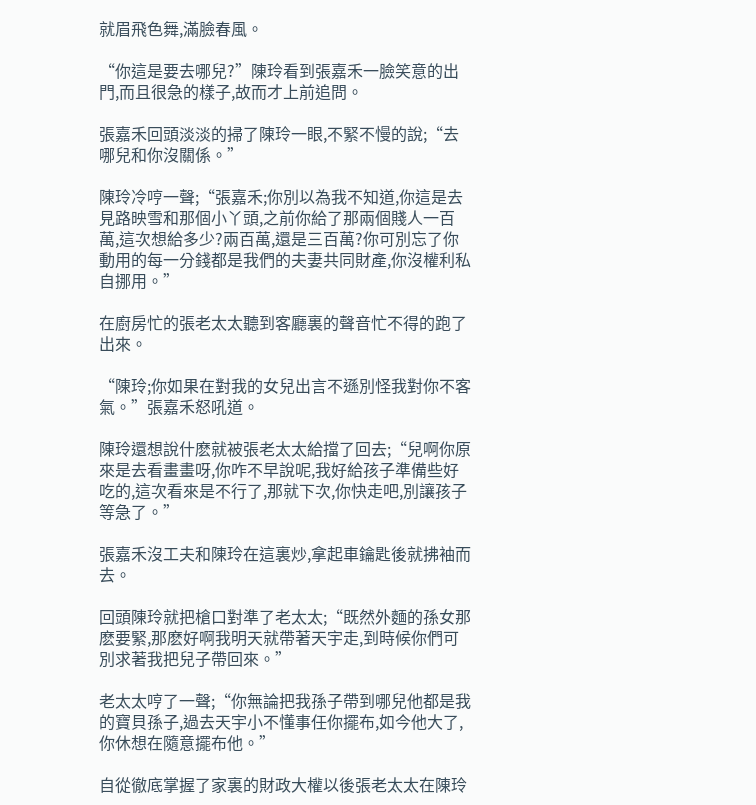就眉飛色舞,滿臉春風。

“你這是要去哪兒?”陳玲看到張嘉禾一臉笑意的出門,而且很急的樣子,故而才上前追問。

張嘉禾回頭淡淡的掃了陳玲一眼,不緊不慢的說;“去哪兒和你沒關係。”

陳玲冷哼一聲;“張嘉禾;你別以為我不知道,你這是去見路映雪和那個小丫頭,之前你給了那兩個賤人一百萬,這次想給多少?兩百萬,還是三百萬?你可別忘了你動用的每一分錢都是我們的夫妻共同財產,你沒權利私自挪用。”

在廚房忙的張老太太聽到客廳裏的聲音忙不得的跑了出來。

“陳玲;你如果在對我的女兒出言不遜別怪我對你不客氣。”張嘉禾怒吼道。

陳玲還想說什麽就被張老太太給擋了回去;“兒啊你原來是去看畫畫呀,你咋不早說呢,我好給孩子準備些好吃的,這次看來是不行了,那就下次,你快走吧,別讓孩子等急了。”

張嘉禾沒工夫和陳玲在這裏炒,拿起車鑰匙後就拂袖而去。

回頭陳玲就把槍口對準了老太太;“既然外麵的孫女那麽要緊,那麽好啊我明天就帶著天宇走,到時候你們可別求著我把兒子帶回來。”

老太太哼了一聲;“你無論把我孫子帶到哪兒他都是我的寶貝孫子,過去天宇小不懂事任你擺布,如今他大了,你休想在隨意擺布他。”

自從徹底掌握了家裏的財政大權以後張老太太在陳玲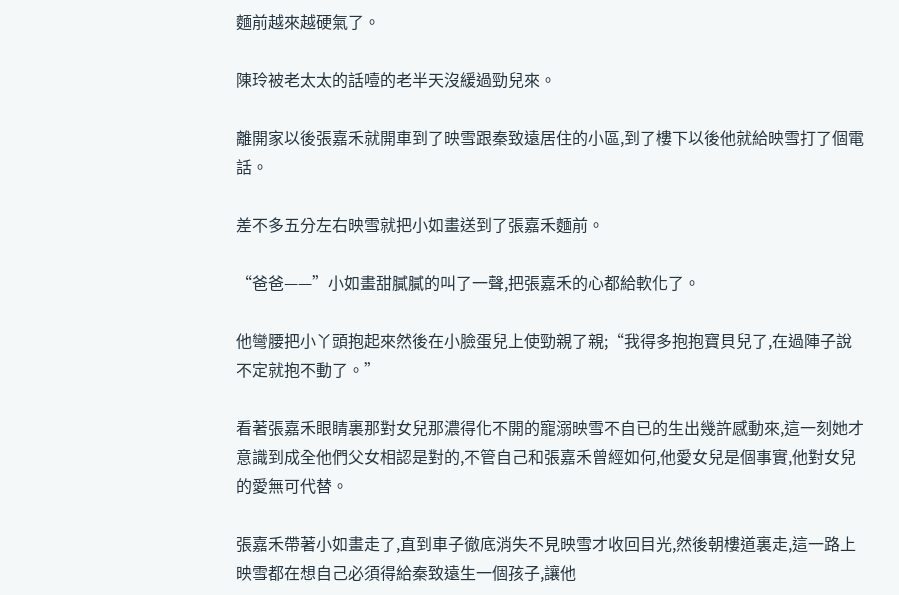麵前越來越硬氣了。

陳玲被老太太的話噎的老半天沒緩過勁兒來。

離開家以後張嘉禾就開車到了映雪跟秦致遠居住的小區,到了樓下以後他就給映雪打了個電話。

差不多五分左右映雪就把小如畫送到了張嘉禾麵前。

“爸爸——”小如畫甜膩膩的叫了一聲,把張嘉禾的心都給軟化了。

他彎腰把小丫頭抱起來然後在小臉蛋兒上使勁親了親;“我得多抱抱寶貝兒了,在過陣子說不定就抱不動了。”

看著張嘉禾眼睛裏那對女兒那濃得化不開的寵溺映雪不自已的生出幾許感動來,這一刻她才意識到成全他們父女相認是對的,不管自己和張嘉禾曾經如何,他愛女兒是個事實,他對女兒的愛無可代替。

張嘉禾帶著小如畫走了,直到車子徹底消失不見映雪才收回目光,然後朝樓道裏走,這一路上映雪都在想自己必須得給秦致遠生一個孩子,讓他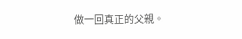做一回真正的父親。